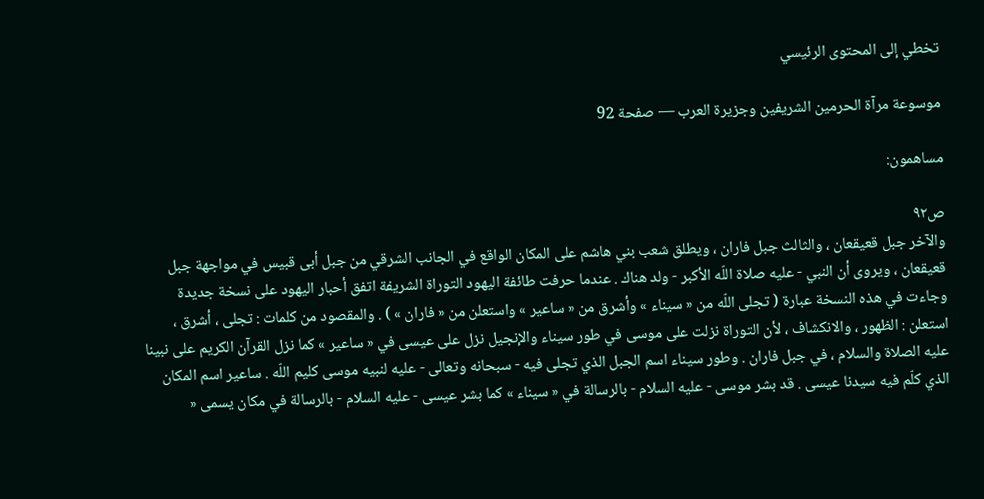تخطي إلى المحتوى الرئيسي

موسوعة مرآة الحرمين الشريفين وجزيرة العرب — صفحة 92

مساهمون:

ص٩٢
والآخر جبل قعيقعان ، والثالث جبل فاران ، ويطلق شعب بني هاشم على المكان الواقع في الجانب الشرقي من جبل أبى قبيس في مواجهة جبل قعيقعان ، ويروى أن النبي - عليه صلاة اللّه الأكبر - ولد هناك . عندما حرفت طائفة اليهود التوراة الشريفة اتفق أحبار اليهود على نسخة جديدة وجاءت في هذه النسخة عبارة ( تجلى اللّه من « سيناء » وأشرق من « ساعير » واستعلن من « فاران » ) . والمقصود من كلمات : تجلى ، أشرق ، استعلن : الظهور ، والانكشاف ، لأن التوراة نزلت على موسى في طور سيناء والإنجيل نزل على عيسى في « ساعير » كما نزل القرآن الكريم على نبينا عليه الصلاة والسلام ، في جبل فاران . وطور سيناء اسم الجبل الذي تجلى فيه - سبحانه وتعالى - عليه لنبيه موسى كليم اللّه . ساعير اسم المكان الذي كلّم فيه سيدنا عيسى . قد بشر موسى - عليه السلام - بالرسالة في « سيناء » كما بشر عيسى - عليه السلام - بالرسالة في مكان يسمى «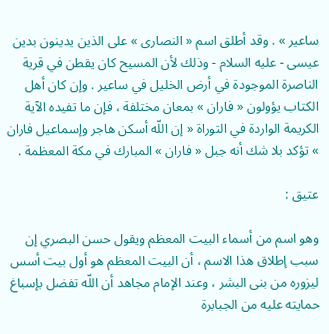ساعير » . وقد أطلق اسم « النصارى » على الذين يدينون بدين عيسى - عليه السلام - وذلك لأن المسيح كان يقطن في قرية الناصرة الموجودة في أرض الخليل في ساعير . وإن كان أهل الكتاب يؤولون « فاران » بمعان مختلفة ، فإن ما تفيده الآية الكريمة الواردة في التوراة « إن اللّه أسكن هاجر وإسماعيل فاران » تؤكد بلا شك أنه جبل « فاران » المبارك في مكة المعظمة .

عتيق :

وهو اسم من أسماء البيت المعظم ويقول حسن البصري إن سبب إطلاق هذا الاسم ، أن البيت المعظم هو أول بيت أسس ليزوره من بنى البشر ، وعند الإمام مجاهد أن اللّه تفضل بإسباغ حمايته عليه من الجبابرة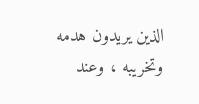الذين يريدون هدمه وتخريبه ، وعند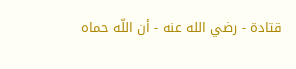قتادة - رضي الله عنه - أن اللّه حماه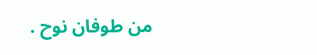من طوفان نوح .